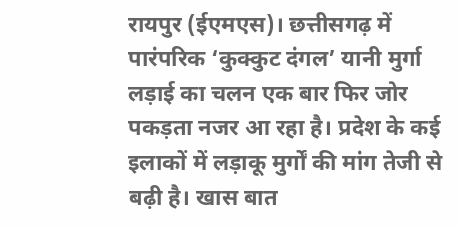रायपुर (ईएमएस)। छत्तीसगढ़ में पारंपरिक ‘कुक्कुट दंगल’ यानी मुर्गा लड़ाई का चलन एक बार फिर जोर पकड़ता नजर आ रहा है। प्रदेश के कई इलाकों में लड़ाकू मुर्गों की मांग तेजी से बढ़ी है। खास बात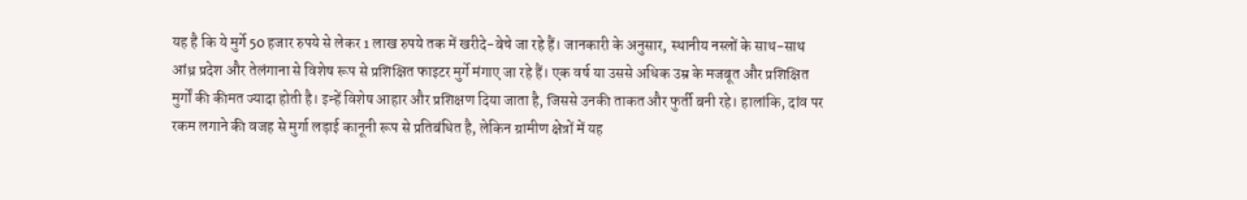यह है कि ये मुर्गे 50 हजार रुपये से लेकर 1 लाख रुपये तक में खरीदे-बेचे जा रहे हैं। जानकारी के अनुसार, स्थानीय नस्लों के साथ-साथ आंध्र प्रदेश और तेलंगाना से विशेष रूप से प्रशिक्षित फाइटर मुर्गे मंगाए जा रहे हैं। एक वर्ष या उससे अधिक उम्र के मजबूत और प्रशिक्षित मुर्गों की कीमत ज्यादा होती है। इन्हें विशेष आहार और प्रशिक्षण दिया जाता है, जिससे उनकी ताकत और फुर्ती बनी रहे। हालांकि, दांव पर रकम लगाने की वजह से मुर्गा लड़ाई कानूनी रूप से प्रतिबंधित है, लेकिन ग्रामीण क्षेत्रों में यह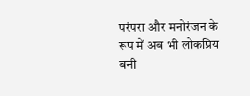परंपरा और मनोरंजन के रूप में अब भी लोकप्रिय बनी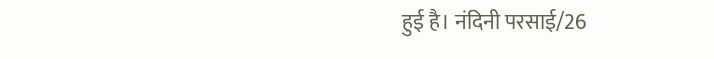हुई है। नंदिनी परसाई/26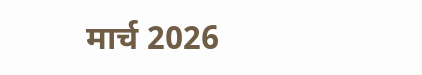मार्च 2026